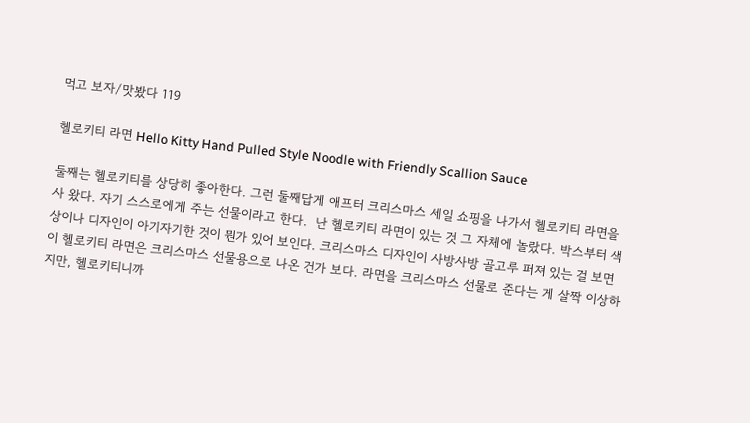먹고 보자/맛봤다 119

헬로키티 라면 Hello Kitty Hand Pulled Style Noodle with Friendly Scallion Sauce

둘째는 헬로키티를 상당히 좋아한다. 그런 둘째답게 애프터 크리스마스 세일 쇼핑을 나가서 헬로키티 라면을 사 왔다. 자기 스스로에게 주는 선물이라고 한다.  난 헬로키티 라면이 있는 것 그 자체에 놀랐다. 박스부터 색상이나 디자인이 아기자기한 것이 뭔가 있어 보인다. 크리스마스 디자인이 사방사방 골고루 퍼져 있는 걸 보면 이 헬로키티 라면은 크리스마스 선물용으로 나온 건가 보다. 라면을 크리스마스 선물로 준다는 게 살짝 이상하지만, 헬로키티니까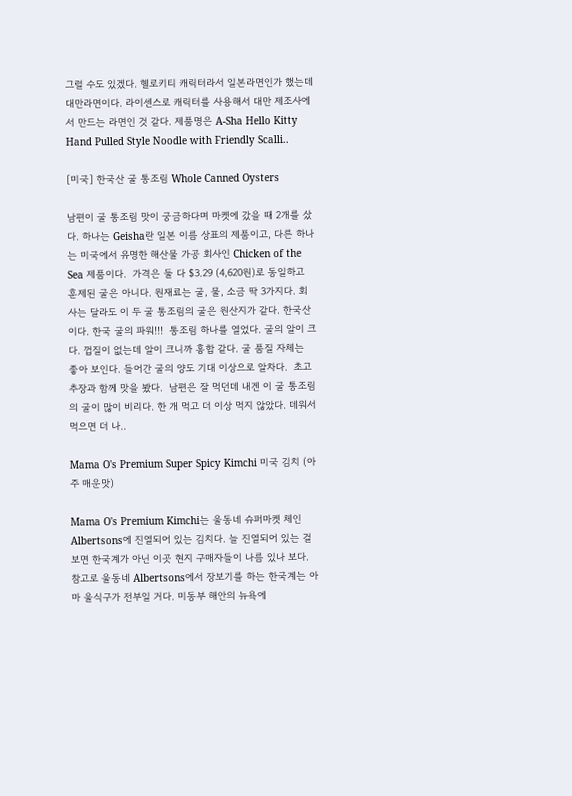그럴 수도 있겠다. 헬로키티 캐릭터라서 일본라면인가 했는데 대만라면이다. 라이센스로 캐릭터를 사용해서 대만 제조사에서 만드는 라면인 것 같다. 제품명은 A-Sha Hello Kitty Hand Pulled Style Noodle with Friendly Scalli..

[미국] 한국산 굴 통조림 Whole Canned Oysters

남편이 굴 통조림 맛이 궁금하다며 마켓에 갔을 때 2개를 샀다. 하나는 Geisha란 일본 이름 상표의 제품이고, 다른 하나는 미국에서 유명한 해산물 가공 회사인 Chicken of the Sea 제품이다.  가격은 둘 다 $3.29 (4,620원)로 동일하고 훈제된 굴은 아니다. 원재료는 굴, 물, 소금 딱 3가지다. 회사는 달라도 이 두 굴 통조림의 굴은 원산지가 같다. 한국산이다. 한국 굴의 파워!!!  통조림 하나를 열었다. 굴의 알이 크다. 껍질이 없는데 알이 크니까 홍합 같다. 굴 품질 자체는 좋아 보인다. 들어간 굴의 양도 기대 이상으로 알차다.  초고추장과 함께 맛을 봤다.  남편은 잘 먹던데 내겐 이 굴 통조림의 굴이 많이 비리다. 한 개 먹고 더 이상 먹지 않았다. 데워서 먹으면 더 나..

Mama O's Premium Super Spicy Kimchi 미국 김치 (아주 매운맛)

Mama O's Premium Kimchi는 울동네 슈퍼마켓 체인 Albertsons에 진열되어 있는 김치다. 늘 진열되어 있는 걸 보면 한국계가 아닌 이곳 현지 구매자들이 나름 있나 보다. 참고로 울동네 Albertsons에서 장보기를 하는 한국계는 아마 울식구가 전부일 거다. 미동부 해안의 뉴욕에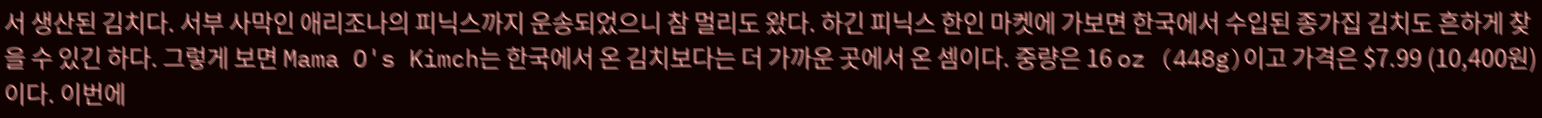서 생산된 김치다. 서부 사막인 애리조나의 피닉스까지 운송되었으니 참 멀리도 왔다. 하긴 피닉스 한인 마켓에 가보면 한국에서 수입된 종가집 김치도 흔하게 찾을 수 있긴 하다. 그렇게 보면 Mama O's Kimch는 한국에서 온 김치보다는 더 가까운 곳에서 온 셈이다. 중량은 16 oz (448g)이고 가격은 $7.99 (10,400원)이다. 이번에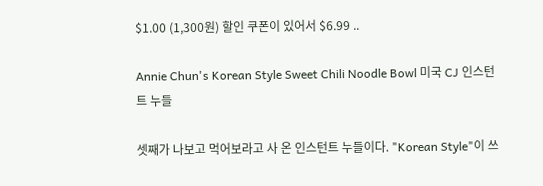$1.00 (1,300원) 할인 쿠폰이 있어서 $6.99 ..

Annie Chun's Korean Style Sweet Chili Noodle Bowl 미국 CJ 인스턴트 누들

셋째가 나보고 먹어보라고 사 온 인스턴트 누들이다. "Korean Style"이 쓰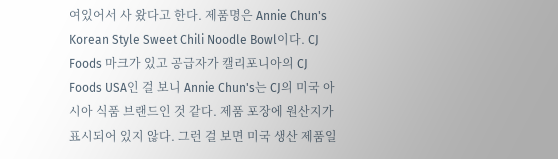여있어서 사 왔다고 한다. 제품명은 Annie Chun's Korean Style Sweet Chili Noodle Bowl이다. CJ Foods 마크가 있고 공급자가 캘리포니아의 CJ Foods USA인 걸 보니 Annie Chun's는 CJ의 미국 아시아 식품 브랜드인 것 같다. 제품 포장에 원산지가 표시되어 있지 않다. 그런 걸 보면 미국 생산 제품일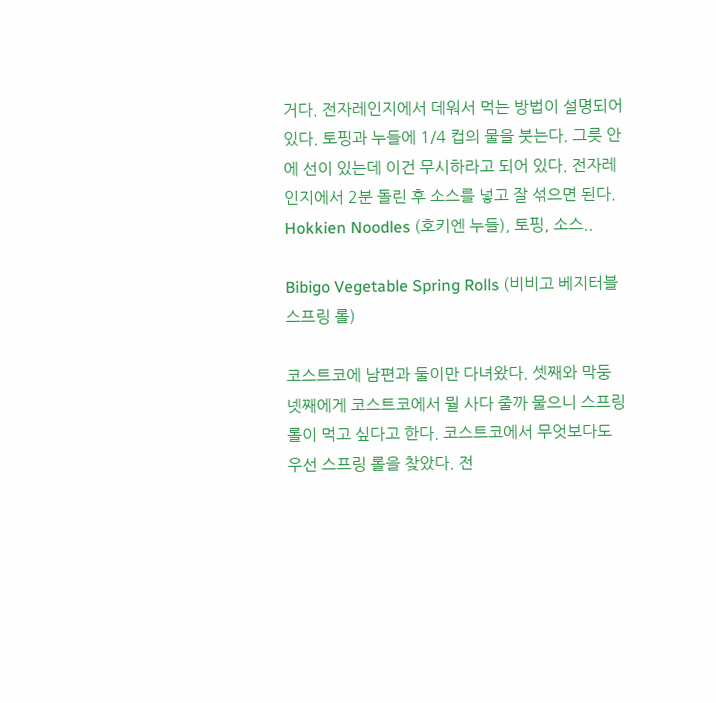거다. 전자레인지에서 데워서 먹는 방법이 설명되어 있다. 토핑과 누들에 1/4 컵의 물을 붓는다. 그릇 안에 선이 있는데 이건 무시하라고 되어 있다. 전자레인지에서 2분 돌린 후 소스를 넣고 잘 섞으면 된다. Hokkien Noodles (호키엔 누들), 토핑, 소스..

Bibigo Vegetable Spring Rolls (비비고 베지터블 스프링 롤)

코스트코에 남편과 둘이만 다녀왔다. 셋째와 막둥 넷째에게 코스트코에서 뭘 사다 줄까 물으니 스프링 롤이 먹고 싶다고 한다. 코스트코에서 무엇보다도 우선 스프링 롤을 찾았다. 전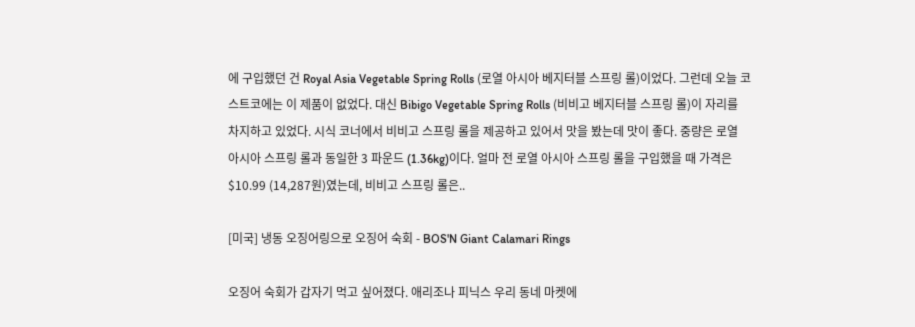에 구입했던 건 Royal Asia Vegetable Spring Rolls (로열 아시아 베지터블 스프링 롤)이었다. 그런데 오늘 코스트코에는 이 제품이 없었다. 대신 Bibigo Vegetable Spring Rolls (비비고 베지터블 스프링 롤)이 자리를 차지하고 있었다. 시식 코너에서 비비고 스프링 롤을 제공하고 있어서 맛을 봤는데 맛이 좋다. 중량은 로열 아시아 스프링 롤과 동일한 3 파운드 (1.36kg)이다. 얼마 전 로열 아시아 스프링 롤을 구입했을 때 가격은 $10.99 (14,287원)였는데, 비비고 스프링 롤은..

[미국] 냉동 오징어링으로 오징어 숙회 - BOS'N Giant Calamari Rings

오징어 숙회가 갑자기 먹고 싶어졌다. 애리조나 피닉스 우리 동네 마켓에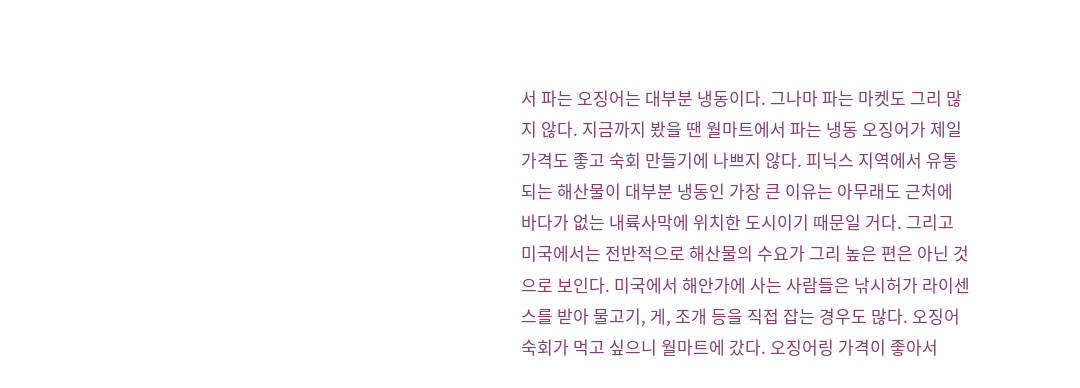서 파는 오징어는 대부분 냉동이다. 그나마 파는 마켓도 그리 많지 않다. 지금까지 봤을 땐 월마트에서 파는 냉동 오징어가 제일 가격도 좋고 숙회 만들기에 나쁘지 않다. 피닉스 지역에서 유통되는 해산물이 대부분 냉동인 가장 큰 이유는 아무래도 근처에 바다가 없는 내륙사막에 위치한 도시이기 때문일 거다. 그리고 미국에서는 전반적으로 해산물의 수요가 그리 높은 편은 아닌 것으로 보인다. 미국에서 해안가에 사는 사람들은 낚시허가 라이센스를 받아 물고기, 게, 조개 등을 직접 잡는 경우도 많다. 오징어 숙회가 먹고 싶으니 월마트에 갔다. 오징어링 가격이 좋아서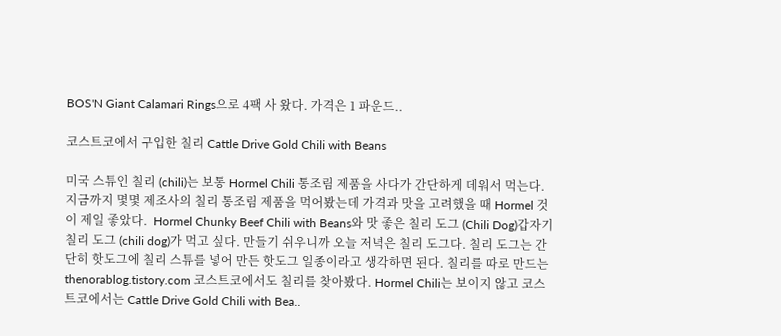BOS'N Giant Calamari Rings으로 4팩 사 왔다. 가격은 1 파운드..

코스트코에서 구입한 칠리 Cattle Drive Gold Chili with Beans

미국 스튜인 칠리 (chili)는 보통 Hormel Chili 통조림 제품을 사다가 간단하게 데워서 먹는다. 지금까지 몇몇 제조사의 칠리 통조림 제품을 먹어봤는데 가격과 맛을 고려했을 때 Hormel 것이 제일 좋았다.  Hormel Chunky Beef Chili with Beans와 맛 좋은 칠리 도그 (Chili Dog)갑자기 칠리 도그 (chili dog)가 먹고 싶다. 만들기 쉬우니까 오늘 저녁은 칠리 도그다. 칠리 도그는 간단히 핫도그에 칠리 스튜를 넣어 만든 핫도그 일종이라고 생각하면 된다. 칠리를 따로 만드는thenorablog.tistory.com 코스트코에서도 칠리를 찾아봤다. Hormel Chili는 보이지 않고 코스트코에서는 Cattle Drive Gold Chili with Bea..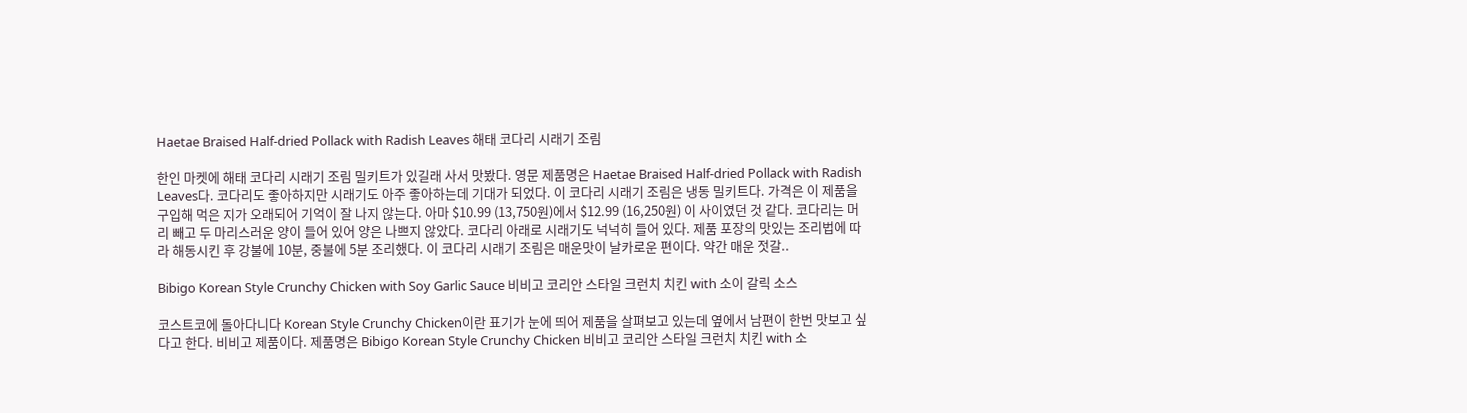Haetae Braised Half-dried Pollack with Radish Leaves 해태 코다리 시래기 조림

한인 마켓에 해태 코다리 시래기 조림 밀키트가 있길래 사서 맛봤다. 영문 제품명은 Haetae Braised Half-dried Pollack with Radish Leaves다. 코다리도 좋아하지만 시래기도 아주 좋아하는데 기대가 되었다. 이 코다리 시래기 조림은 냉동 밀키트다. 가격은 이 제품을 구입해 먹은 지가 오래되어 기억이 잘 나지 않는다. 아마 $10.99 (13,750원)에서 $12.99 (16,250원) 이 사이였던 것 같다. 코다리는 머리 빼고 두 마리스러운 양이 들어 있어 양은 나쁘지 않았다. 코다리 아래로 시래기도 넉넉히 들어 있다. 제품 포장의 맛있는 조리법에 따라 해동시킨 후 강불에 10분, 중불에 5분 조리했다. 이 코다리 시래기 조림은 매운맛이 날카로운 편이다. 약간 매운 젓갈..

Bibigo Korean Style Crunchy Chicken with Soy Garlic Sauce 비비고 코리안 스타일 크런치 치킨 with 소이 갈릭 소스

코스트코에 돌아다니다 Korean Style Crunchy Chicken이란 표기가 눈에 띄어 제품을 살펴보고 있는데 옆에서 남편이 한번 맛보고 싶다고 한다. 비비고 제품이다. 제품명은 Bibigo Korean Style Crunchy Chicken 비비고 코리안 스타일 크런치 치킨 with 소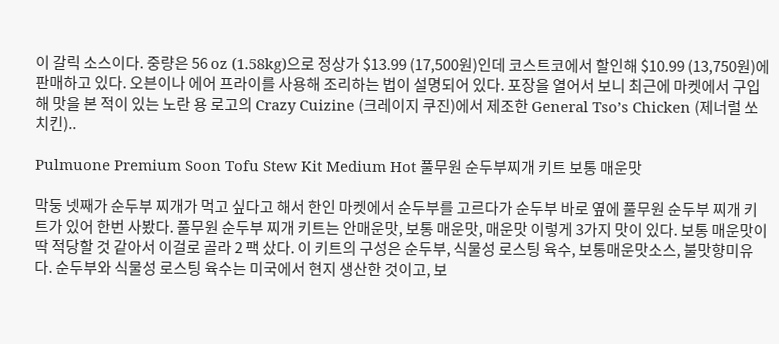이 갈릭 소스이다. 중량은 56 oz (1.58kg)으로 정상가 $13.99 (17,500원)인데 코스트코에서 할인해 $10.99 (13,750원)에 판매하고 있다. 오븐이나 에어 프라이를 사용해 조리하는 법이 설명되어 있다. 포장을 열어서 보니 최근에 마켓에서 구입해 맛을 본 적이 있는 노란 용 로고의 Crazy Cuizine (크레이지 쿠진)에서 제조한 General Tso’s Chicken (제너럴 쏘 치킨)..

Pulmuone Premium Soon Tofu Stew Kit Medium Hot 풀무원 순두부찌개 키트 보통 매운맛

막둥 넷째가 순두부 찌개가 먹고 싶다고 해서 한인 마켓에서 순두부를 고르다가 순두부 바로 옆에 풀무원 순두부 찌개 키트가 있어 한번 사봤다. 풀무원 순두부 찌개 키트는 안매운맛, 보통 매운맛, 매운맛 이렇게 3가지 맛이 있다. 보통 매운맛이 딱 적당할 것 같아서 이걸로 골라 2 팩 샀다. 이 키트의 구성은 순두부, 식물성 로스팅 육수, 보통매운맛소스, 불맛향미유다. 순두부와 식물성 로스팅 육수는 미국에서 현지 생산한 것이고, 보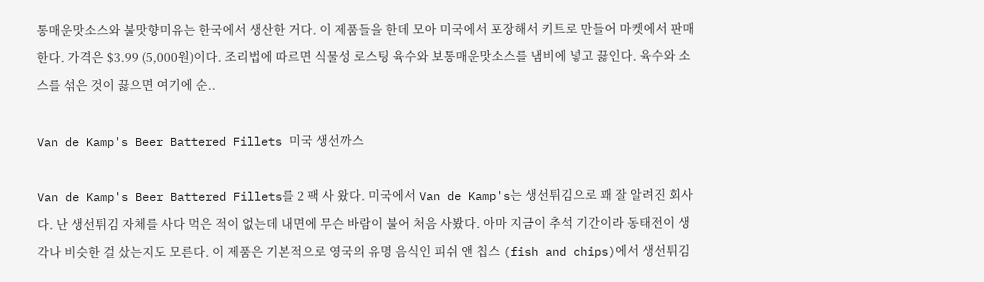통매운맛소스와 불맛향미유는 한국에서 생산한 거다. 이 제품들을 한데 모아 미국에서 포장해서 키트로 만들어 마켓에서 판매한다. 가격은 $3.99 (5,000원)이다. 조리법에 따르면 식물성 로스팅 육수와 보통매운맛소스를 냄비에 넣고 끓인다. 육수와 소스를 섞은 것이 끓으면 여기에 순..

Van de Kamp's Beer Battered Fillets 미국 생선까스

Van de Kamp's Beer Battered Fillets를 2 팩 사 왔다. 미국에서 Van de Kamp's는 생선튀김으로 꽤 잘 알려진 회사다. 난 생선튀김 자체를 사다 먹은 적이 없는데 내면에 무슨 바람이 불어 처음 사봤다. 아마 지금이 추석 기간이라 동태전이 생각나 비슷한 걸 샀는지도 모른다. 이 제품은 기본적으로 영국의 유명 음식인 피쉬 앤 칩스 (fish and chips)에서 생선튀김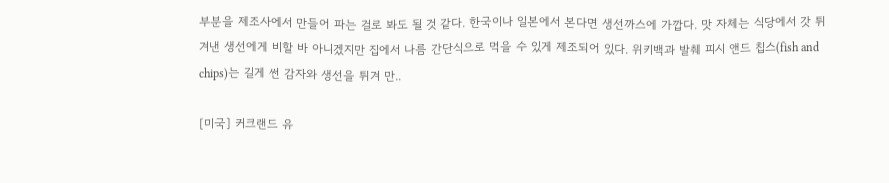부분을 제조사에서 만들어 파는 걸로 봐도 될 것 같다. 한국이나 일본에서 본다면 생선까스에 가깝다. 맛 자체는 식당에서 갓 튀겨낸 생선에게 비할 바 아니겠지만 집에서 나름 간단식으로 먹을 수 있게 제조되어 있다. 위키백과 발췌 피시 앤드 칩스(fish and chips)는 길게 썬 감자와 생선을 튀겨 만..

[미국] 커크랜드 유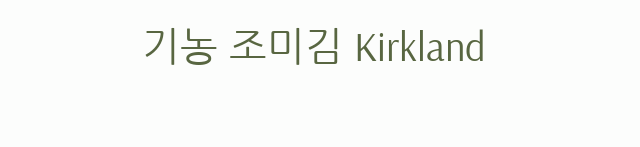기농 조미김 Kirkland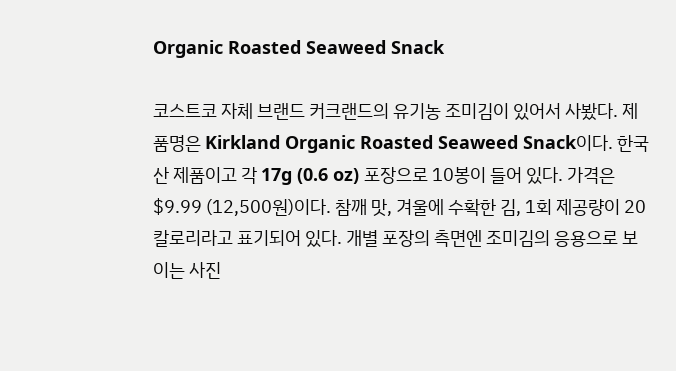Organic Roasted Seaweed Snack

코스트코 자체 브랜드 커크랜드의 유기농 조미김이 있어서 사봤다. 제품명은 Kirkland Organic Roasted Seaweed Snack이다. 한국산 제품이고 각 17g (0.6 oz) 포장으로 10봉이 들어 있다. 가격은 $9.99 (12,500원)이다. 참깨 맛, 겨울에 수확한 김, 1회 제공량이 20 칼로리라고 표기되어 있다. 개별 포장의 측면엔 조미김의 응용으로 보이는 사진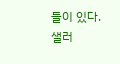들이 있다. 샐러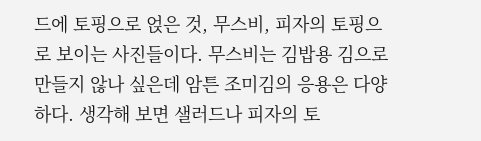드에 토핑으로 얹은 것, 무스비, 피자의 토핑으로 보이는 사진들이다. 무스비는 김밥용 김으로 만들지 않나 싶은데 암튼 조미김의 응용은 다양하다. 생각해 보면 샐러드나 피자의 토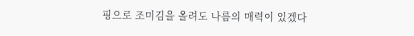핑으로 조미김을 올려도 나름의 매력이 있겠다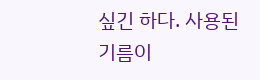싶긴 하다. 사용된 기름이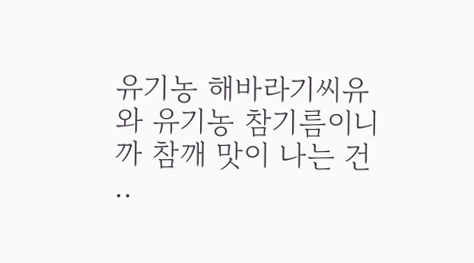유기농 해바라기씨유와 유기농 참기름이니까 참깨 맛이 나는 건 ..